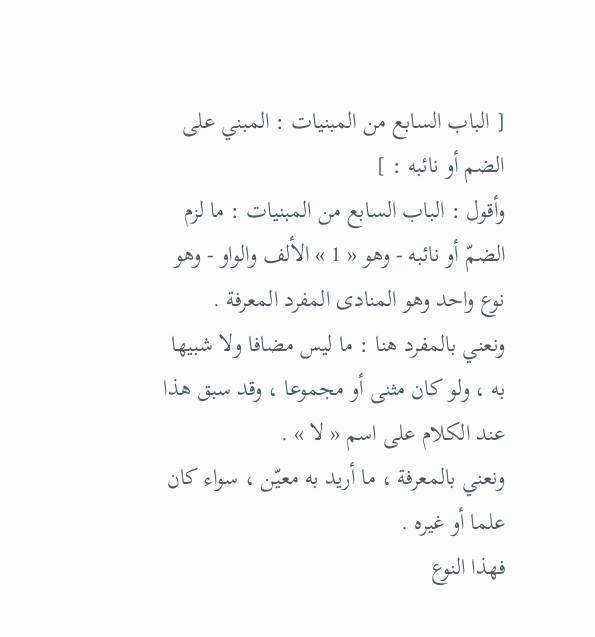[ الباب السابع من المبنيات : المبني على الضم أو نائبه : ]
وأقول : الباب السابع من المبنيات : ما لزم الضمّ أو نائبه - وهو « 1 » الألف والواو - وهو نوع واحد وهو المنادى المفرد المعرفة .
ونعني بالمفرد هنا : ما ليس مضافا ولا شبيها به ، ولو كان مثنى أو مجموعا ، وقد سبق هذا عند الكلام على اسم « لا » .
ونعني بالمعرفة ، ما أريد به معيّن ، سواء كان علما أو غيره .
فهذا النوع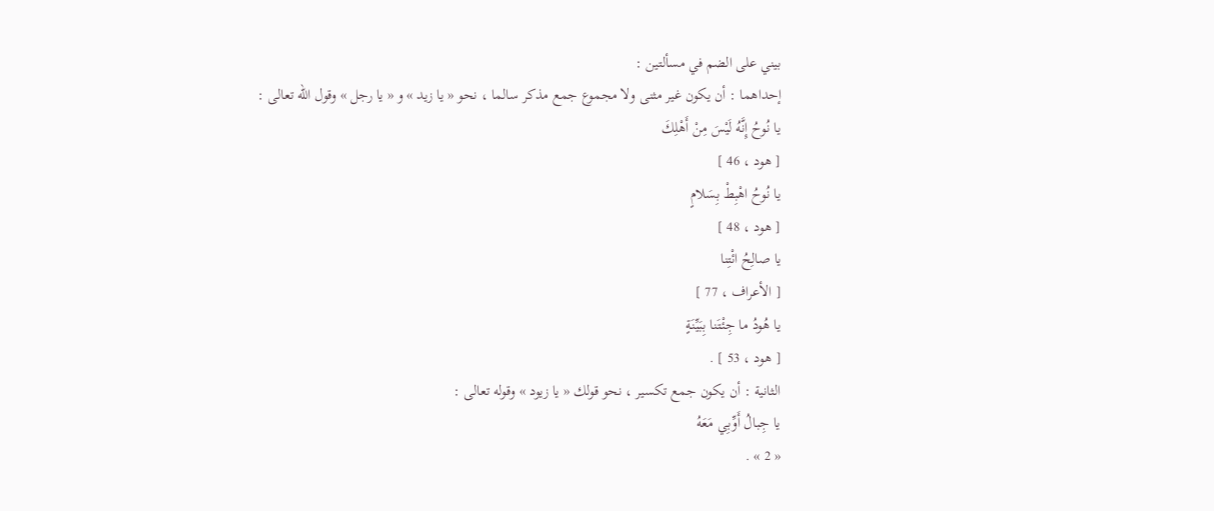بيني على الضم في مسألتين :
إحداهما : أن يكون غير مثنى ولا مجموع جمع مذكر سالما ، نحو « يا زيد » و « يا رجل » وقول اللّه تعالى :
يا نُوحُ إِنَّهُ لَيْسَ مِنْ أَهْلِكَ
[ هود ، 46 ]
يا نُوحُ اهْبِطْ بِسَلامٍ
[ هود ، 48 ]
يا صالِحُ ائْتِنا
[ الأعراف ، 77 ]
يا هُودُ ما جِئْتَنا بِبَيِّنَةٍ
[ هود ، 53 ] .
الثانية : أن يكون جمع تكسير ، نحو قولك « يا زيود » وقوله تعالى :
يا جِبالُ أَوِّبِي مَعَهُ
« 2 » .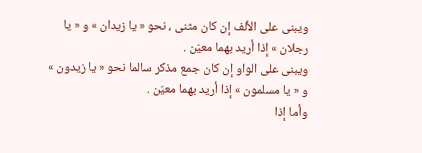ويبنى على الألف إن كان مثنى ، نحو « يا زيدان » و « يا رجلان » إذا أريد بهما معيّن .
ويبنى على الواو إن كان جمع مذكر سالما نحو « يا زيدون » و « يا مسلمون » إذا أريد بهما معيّن .
وأما إذا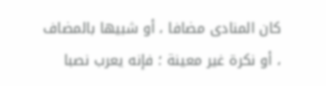كان المنادى مضافا ، أو شبيها بالمضاف ، أو نكرة غير معينة ؛ فإنه يعرب نصبا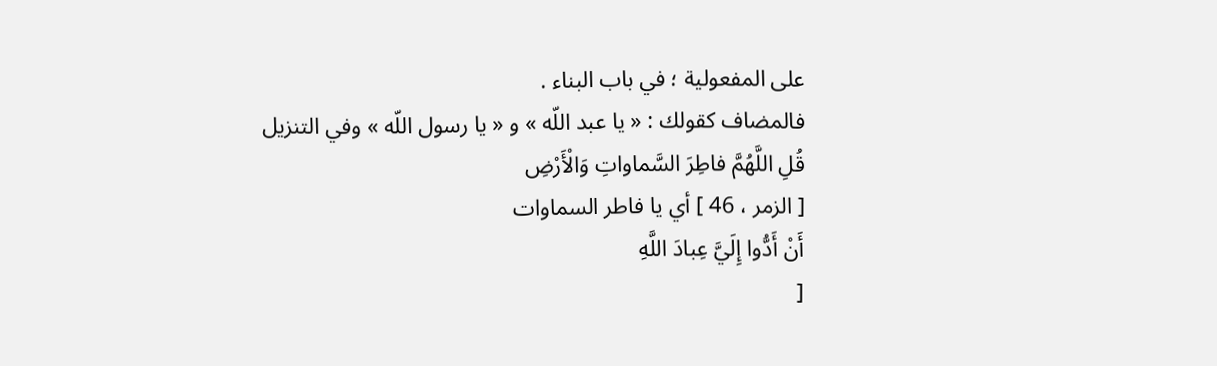على المفعولية ؛ في باب البناء .
فالمضاف كقولك : « يا عبد اللّه » و « يا رسول اللّه » وفي التنزيل
قُلِ اللَّهُمَّ فاطِرَ السَّماواتِ وَالْأَرْضِ
[ الزمر ، 46 ] أي يا فاطر السماوات
أَنْ أَدُّوا إِلَيَّ عِبادَ اللَّهِ
[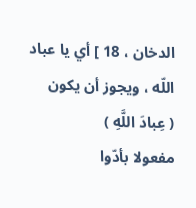الدخان ، 18 ] أي يا عباد اللّه ، ويجوز أن يكون
( عِبادَ اللَّهِ )
مفعولا بأدّوا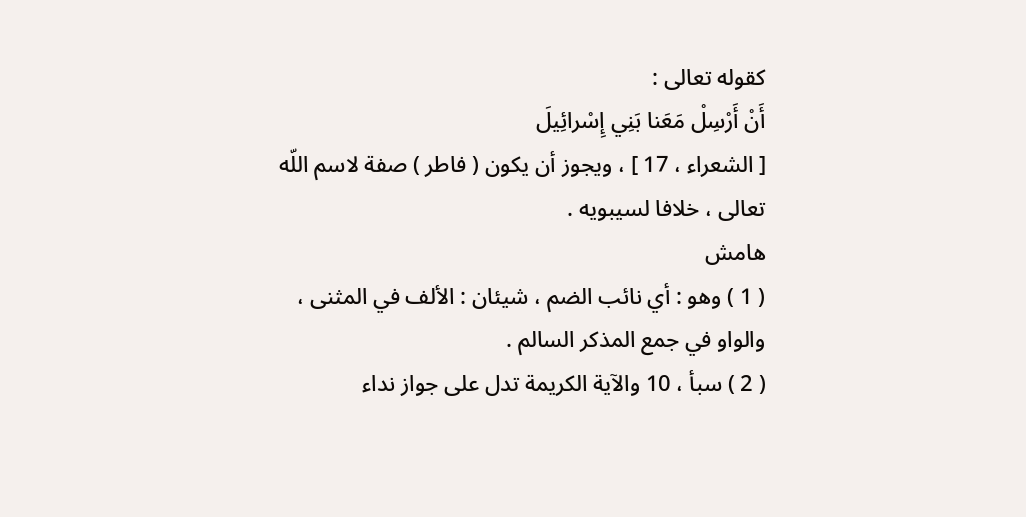كقوله تعالى :
أَنْ أَرْسِلْ مَعَنا بَنِي إِسْرائِيلَ
[ الشعراء ، 17 ] ، ويجوز أن يكون ( فاطر ) صفة لاسم اللّه تعالى ، خلافا لسيبويه .
هامش
( 1 ) وهو : أي نائب الضم ، شيئان : الألف في المثنى ، والواو في جمع المذكر السالم .
( 2 ) سبأ ، 10 والآية الكريمة تدل على جواز نداء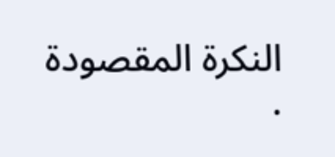النكرة المقصودة .